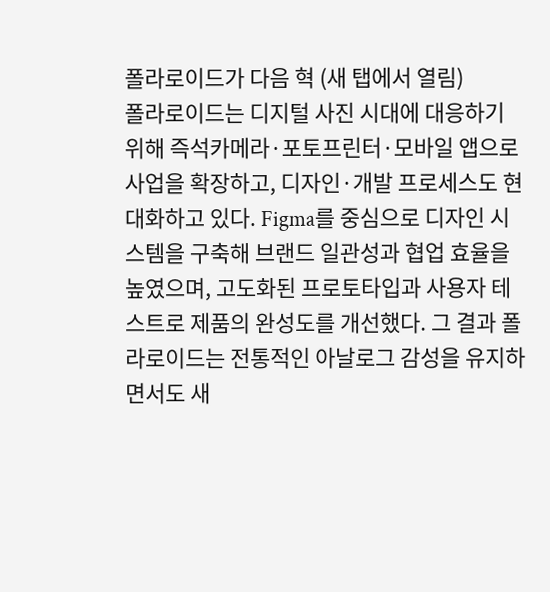폴라로이드가 다음 혁 (새 탭에서 열림)
폴라로이드는 디지털 사진 시대에 대응하기 위해 즉석카메라·포토프린터·모바일 앱으로 사업을 확장하고, 디자인·개발 프로세스도 현대화하고 있다. Figma를 중심으로 디자인 시스템을 구축해 브랜드 일관성과 협업 효율을 높였으며, 고도화된 프로토타입과 사용자 테스트로 제품의 완성도를 개선했다. 그 결과 폴라로이드는 전통적인 아날로그 감성을 유지하면서도 새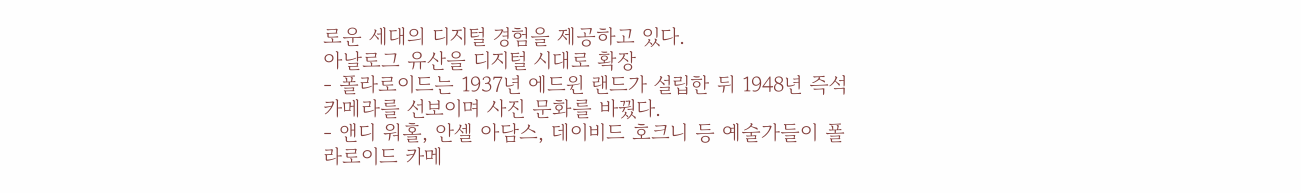로운 세대의 디지털 경험을 제공하고 있다.
아날로그 유산을 디지털 시대로 확장
- 폴라로이드는 1937년 에드윈 랜드가 설립한 뒤 1948년 즉석카메라를 선보이며 사진 문화를 바꿨다.
- 앤디 워홀, 안셀 아담스, 데이비드 호크니 등 예술가들이 폴라로이드 카메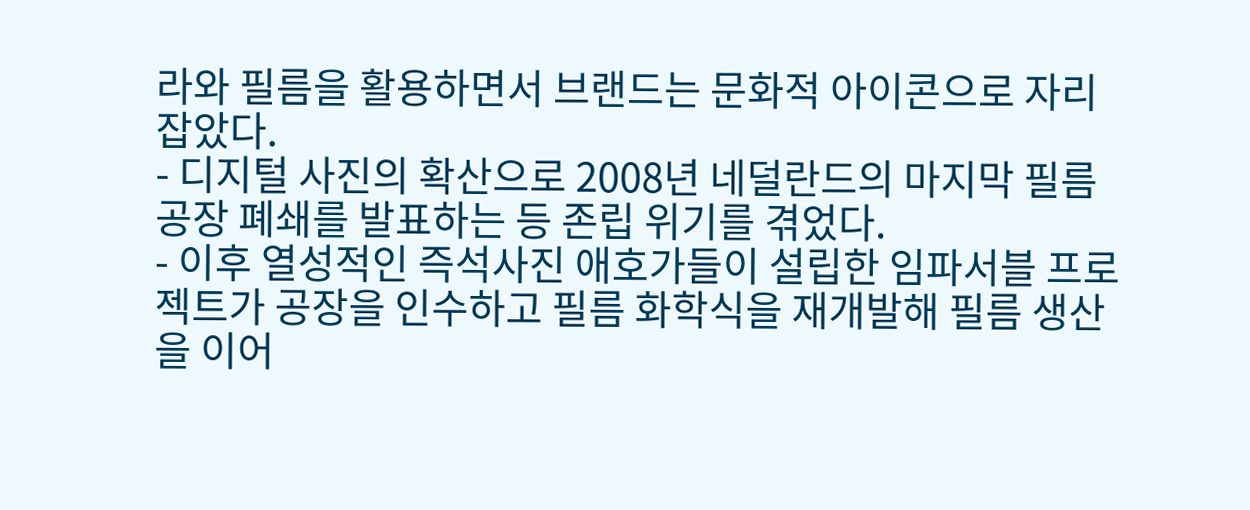라와 필름을 활용하면서 브랜드는 문화적 아이콘으로 자리 잡았다.
- 디지털 사진의 확산으로 2008년 네덜란드의 마지막 필름 공장 폐쇄를 발표하는 등 존립 위기를 겪었다.
- 이후 열성적인 즉석사진 애호가들이 설립한 임파서블 프로젝트가 공장을 인수하고 필름 화학식을 재개발해 필름 생산을 이어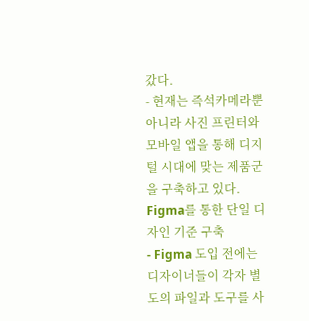갔다.
- 현재는 즉석카메라뿐 아니라 사진 프린터와 모바일 앱을 통해 디지털 시대에 맞는 제품군을 구축하고 있다.
Figma를 통한 단일 디자인 기준 구축
- Figma 도입 전에는 디자이너들이 각자 별도의 파일과 도구를 사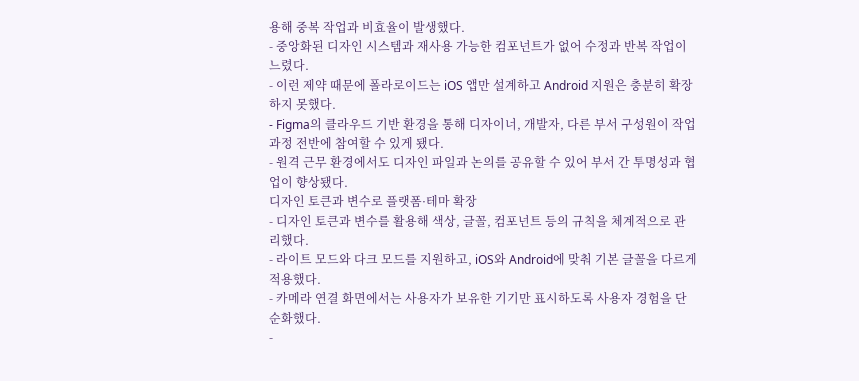용해 중복 작업과 비효율이 발생했다.
- 중앙화된 디자인 시스템과 재사용 가능한 컴포넌트가 없어 수정과 반복 작업이 느렸다.
- 이런 제약 때문에 폴라로이드는 iOS 앱만 설계하고 Android 지원은 충분히 확장하지 못했다.
- Figma의 클라우드 기반 환경을 통해 디자이너, 개발자, 다른 부서 구성원이 작업 과정 전반에 참여할 수 있게 됐다.
- 원격 근무 환경에서도 디자인 파일과 논의를 공유할 수 있어 부서 간 투명성과 협업이 향상됐다.
디자인 토큰과 변수로 플랫폼·테마 확장
- 디자인 토큰과 변수를 활용해 색상, 글꼴, 컴포넌트 등의 규칙을 체계적으로 관리했다.
- 라이트 모드와 다크 모드를 지원하고, iOS와 Android에 맞춰 기본 글꼴을 다르게 적용했다.
- 카메라 연결 화면에서는 사용자가 보유한 기기만 표시하도록 사용자 경험을 단순화했다.
-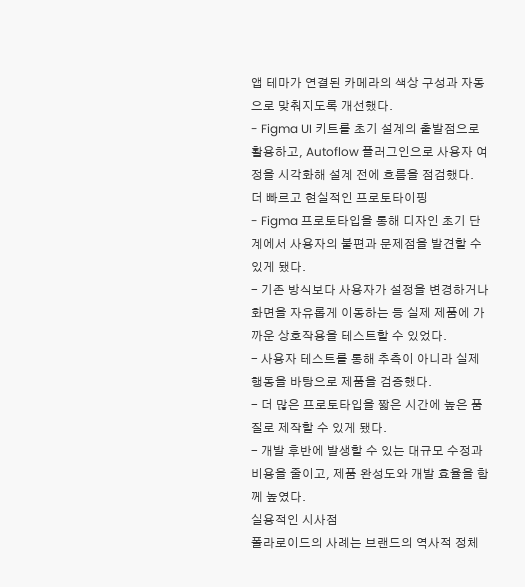앱 테마가 연결된 카메라의 색상 구성과 자동으로 맞춰지도록 개선했다.
- Figma UI 키트를 초기 설계의 출발점으로 활용하고, Autoflow 플러그인으로 사용자 여정을 시각화해 설계 전에 흐름을 점검했다.
더 빠르고 현실적인 프로토타이핑
- Figma 프로토타입을 통해 디자인 초기 단계에서 사용자의 불편과 문제점을 발견할 수 있게 됐다.
- 기존 방식보다 사용자가 설정을 변경하거나 화면을 자유롭게 이동하는 등 실제 제품에 가까운 상호작용을 테스트할 수 있었다.
- 사용자 테스트를 통해 추측이 아니라 실제 행동을 바탕으로 제품을 검증했다.
- 더 많은 프로토타입을 짧은 시간에 높은 품질로 제작할 수 있게 됐다.
- 개발 후반에 발생할 수 있는 대규모 수정과 비용을 줄이고, 제품 완성도와 개발 효율을 함께 높였다.
실용적인 시사점
폴라로이드의 사례는 브랜드의 역사적 정체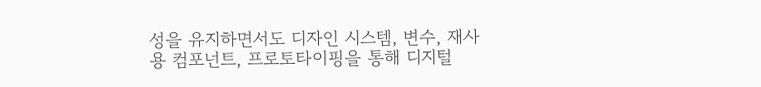성을 유지하면서도 디자인 시스템, 변수, 재사용 컴포넌트, 프로토타이핑을 통해 디지털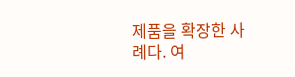제품을 확장한 사례다. 여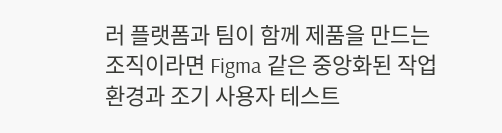러 플랫폼과 팀이 함께 제품을 만드는 조직이라면 Figma 같은 중앙화된 작업 환경과 조기 사용자 테스트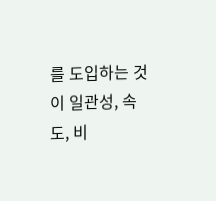를 도입하는 것이 일관성, 속도, 비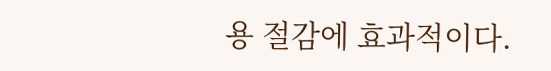용 절감에 효과적이다.